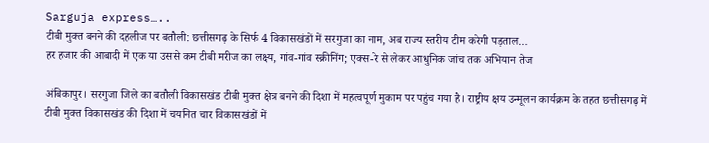Sarguja express…..
टीबी मुक्त बनने की दहलीज पर बतौली: छत्तीसगढ़ के सिर्फ 4 विकासखंडों में सरगुजा का नाम, अब राज्य स्तरीय टीम करेगी पड़ताल…
हर हजार की आबादी में एक या उससे कम टीबी मरीज का लक्ष्य, गांव-गांव स्क्रीनिंग; एक्स-रे से लेकर आधुनिक जांच तक अभियान तेज

अंबिकापुर। सरगुजा जिले का बतौली विकासखंड टीबी मुक्त क्षेत्र बनने की दिशा में महत्वपूर्ण मुकाम पर पहुंच गया है। राष्ट्रीय क्षय उन्मूलन कार्यक्रम के तहत छत्तीसगढ़ में टीबी मुक्त विकासखंड की दिशा में चयनित चार विकासखंडों में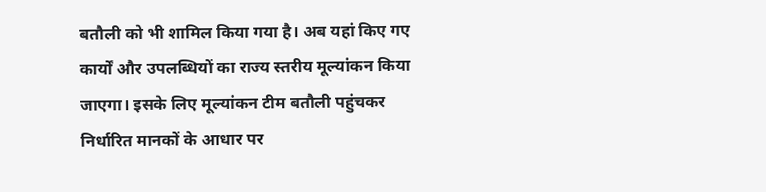बतौली को भी शामिल किया गया है। अब यहां किए गए कार्यों और उपलब्धियों का राज्य स्तरीय मूल्यांकन किया जाएगा। इसके लिए मूल्यांकन टीम बतौली पहुंचकर निर्धारित मानकों के आधार पर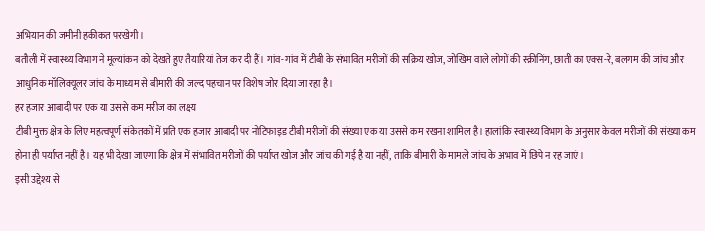अभियान की जमीनी हकीकत परखेगी।
बतौली में स्वास्थ्य विभाग ने मूल्यांकन को देखते हुए तैयारियां तेज कर दी हैं। गांव-गांव में टीबी के संभावित मरीजों की सक्रिय खोज, जोखिम वाले लोगों की स्क्रीनिंग, छाती का एक्स-रे, बलगम की जांच और आधुनिक मॉलिक्यूलर जांच के माध्यम से बीमारी की जल्द पहचान पर विशेष जोर दिया जा रहा है।
हर हजार आबादी पर एक या उससे कम मरीज का लक्ष्य
टीबी मुक्त क्षेत्र के लिए महत्वपूर्ण संकेतकों में प्रति एक हजार आबादी पर नोटिफाइड टीबी मरीजों की संख्या एक या उससे कम रखना शामिल है। हालांकि स्वास्थ्य विभाग के अनुसार केवल मरीजों की संख्या कम होना ही पर्याप्त नहीं है। यह भी देखा जाएगा कि क्षेत्र में संभावित मरीजों की पर्याप्त खोज और जांच की गई है या नहीं, ताकि बीमारी के मामले जांच के अभाव में छिपे न रह जाएं।
इसी उद्देश्य से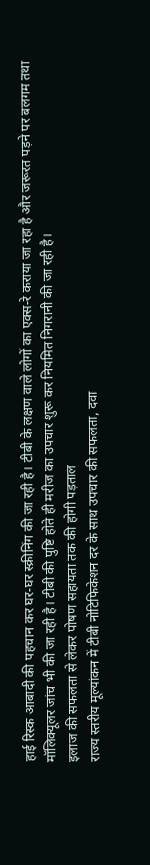हाई रिस्क आबादी की पहचान कर घर-घर स्क्रीनिंग की जा रही है। टीबी के लक्षण वाले लोगों का एक्स-रे कराया जा रहा है और जरूरत पड़ने पर बलगम तथा मॉलिक्यूलर जांच भी की जा रही है। टीबी की पुष्टि होते ही मरीज का उपचार शुरू कर नियमित निगरानी की जा रही है।
इलाज की सफलता से लेकर पोषण सहायता तक की होगी पड़ताल
राज्य स्तरीय मूल्यांकन में टीबी नोटिफिकेशन दर के साथ उपचार की सफलता, दवा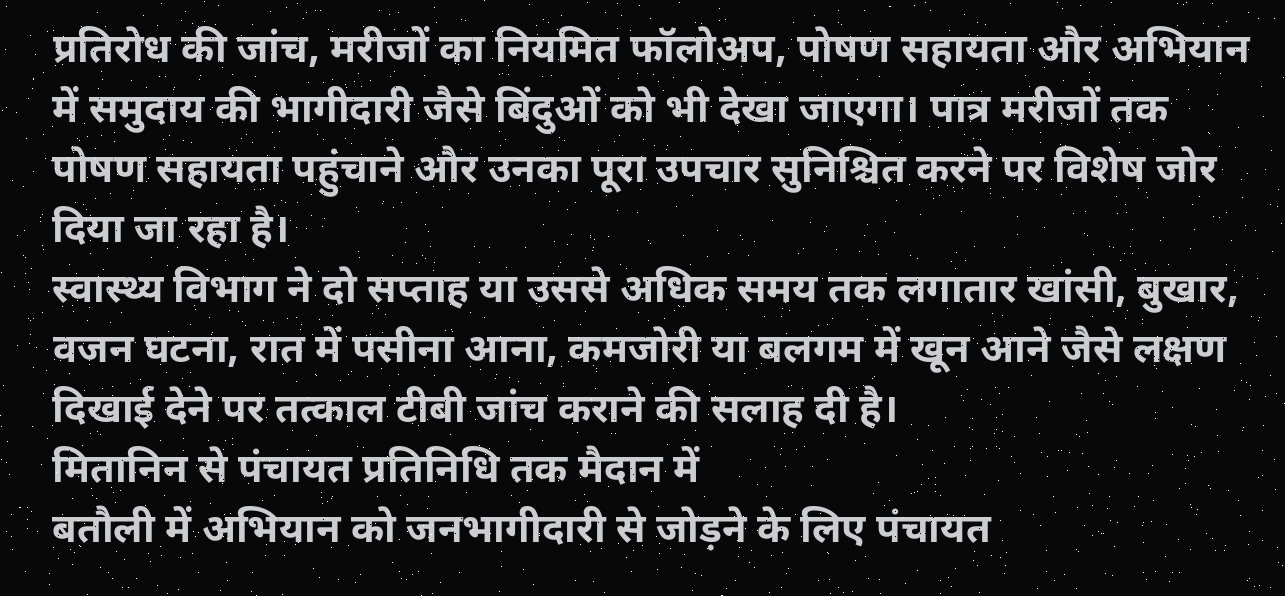प्रतिरोध की जांच, मरीजों का नियमित फॉलोअप, पोषण सहायता और अभियान में समुदाय की भागीदारी जैसे बिंदुओं को भी देखा जाएगा। पात्र मरीजों तक पोषण सहायता पहुंचाने और उनका पूरा उपचार सुनिश्चित करने पर विशेष जोर दिया जा रहा है।
स्वास्थ्य विभाग ने दो सप्ताह या उससे अधिक समय तक लगातार खांसी, बुखार, वजन घटना, रात में पसीना आना, कमजोरी या बलगम में खून आने जैसे लक्षण दिखाई देने पर तत्काल टीबी जांच कराने की सलाह दी है।
मितानिन से पंचायत प्रतिनिधि तक मैदान में
बतौली में अभियान को जनभागीदारी से जोड़ने के लिए पंचायत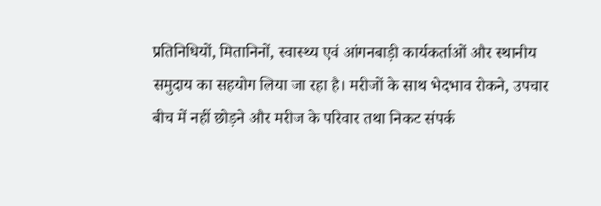प्रतिनिधियों, मितानिनों, स्वास्थ्य एवं आंगनबाड़ी कार्यकर्ताओं और स्थानीय समुदाय का सहयोग लिया जा रहा है। मरीजों के साथ भेदभाव रोकने, उपचार बीच में नहीं छोड़ने और मरीज के परिवार तथा निकट संपर्क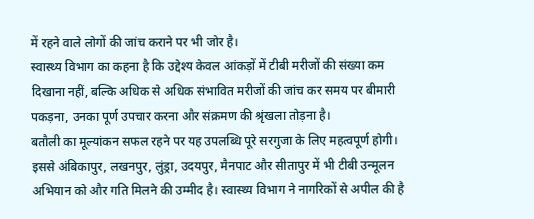में रहने वाले लोगों की जांच कराने पर भी जोर है।
स्वास्थ्य विभाग का कहना है कि उद्देश्य केवल आंकड़ों में टीबी मरीजों की संख्या कम दिखाना नहीं, बल्कि अधिक से अधिक संभावित मरीजों की जांच कर समय पर बीमारी पकड़ना, उनका पूर्ण उपचार करना और संक्रमण की श्रृंखला तोड़ना है।
बतौली का मूल्यांकन सफल रहने पर यह उपलब्धि पूरे सरगुजा के लिए महत्वपूर्ण होगी। इससे अंबिकापुर, लखनपुर, लुंड्रा, उदयपुर, मैनपाट और सीतापुर में भी टीबी उन्मूलन अभियान को और गति मिलने की उम्मीद है। स्वास्थ्य विभाग ने नागरिकों से अपील की है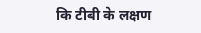कि टीबी के लक्षण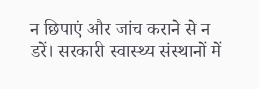न छिपाएं और जांच कराने से न डरें। सरकारी स्वास्थ्य संस्थानों में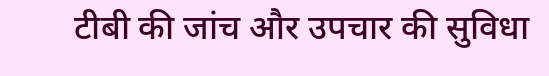टीबी की जांच और उपचार की सुविधा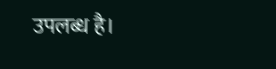उपलब्ध है।